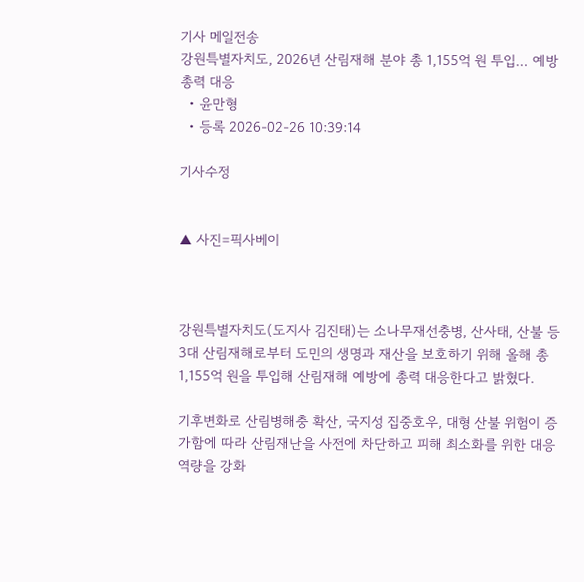기사 메일전송
강원특별자치도, 2026년 산림재해 분야 총 1,155억 원 투입… 예방 총력 대응
  • 윤만형
  • 등록 2026-02-26 10:39:14

기사수정


▲ 사진=픽사베이



강원특별자치도(도지사 김진태)는 소나무재선충병, 산사태, 산불 등 3대 산림재해로부터 도민의 생명과 재산을 보호하기 위해 올해 총 1,155억 원을 투입해 산림재해 예방에 총력 대응한다고 밝혔다.

기후변화로 산림병해충 확산, 국지성 집중호우, 대형 산불 위험이 증가함에 따라 산림재난을 사전에 차단하고 피해 최소화를 위한 대응 역량을 강화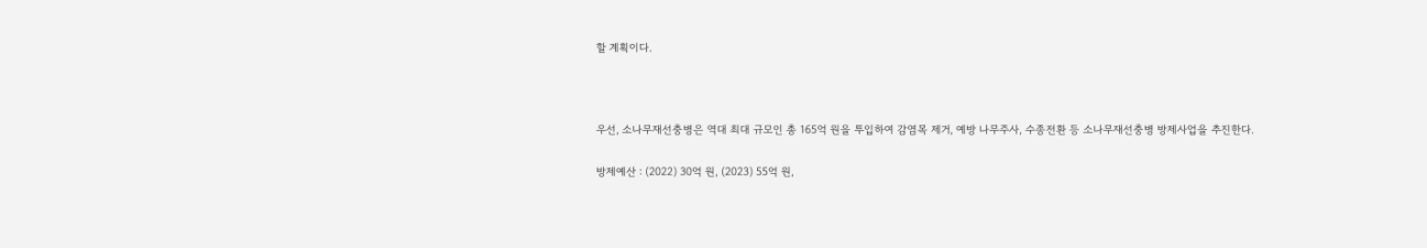할 계획이다.



우선, 소나무재선충병은 역대 최대 규모인 총 165억 원을 투입하여 감염목 제거, 예방 나무주사, 수종전환 등 소나무재선충병 방제사업을 추진한다.

방제예산 : (2022) 30억 원, (2023) 55억 원,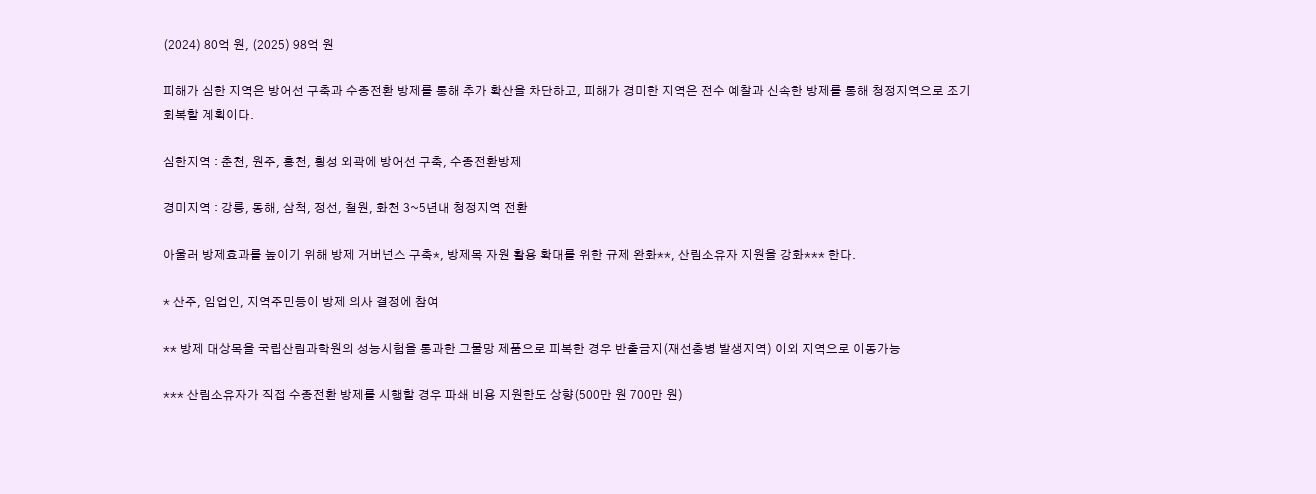(2024) 80억 원, (2025) 98억 원

피해가 심한 지역은 방어선 구축과 수종전환 방제를 통해 추가 확산을 차단하고, 피해가 경미한 지역은 전수 예찰과 신속한 방제를 통해 청정지역으로 조기 회복할 계획이다.

심한지역 : 춘천, 원주, 홍천, 횡성 외곽에 방어선 구축, 수종전환방제

경미지역 : 강릉, 동해, 삼척, 정선, 철원, 화천 3~5년내 청정지역 전환

아울러 방제효과를 높이기 위해 방제 거버넌스 구축*, 방제목 자원 활용 확대를 위한 규제 완화**, 산림소유자 지원을 강화*** 한다.

* 산주, 임업인, 지역주민등이 방제 의사 결정에 참여

** 방제 대상목을 국립산림과학원의 성능시험을 통과한 그물망 제품으로 피복한 경우 반출금지(재선충병 발생지역) 이외 지역으로 이동가능

*** 산림소유자가 직접 수종전환 방제를 시행할 경우 파쇄 비용 지원한도 상향(500만 원 700만 원)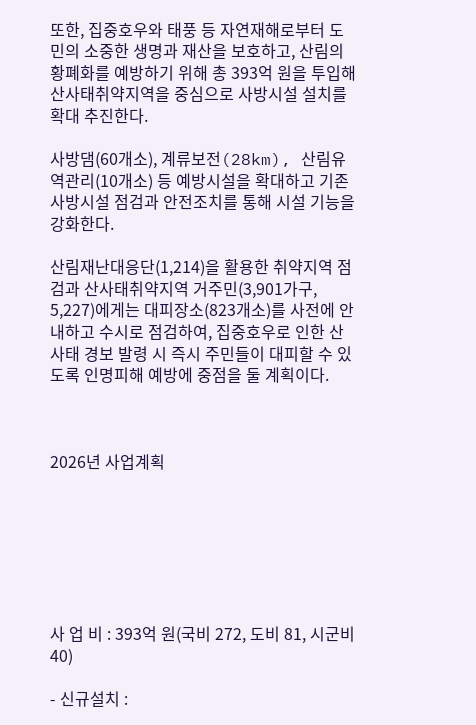또한, 집중호우와 태풍 등 자연재해로부터 도민의 소중한 생명과 재산을 보호하고, 산림의 황폐화를 예방하기 위해 총 393억 원을 투입해 산사태취약지역을 중심으로 사방시설 설치를 확대 추진한다.

사방댐(60개소), 계류보전(28km), 산림유역관리(10개소) 등 예방시설을 확대하고 기존 사방시설 점검과 안전조치를 통해 시설 기능을 강화한다.

산림재난대응단(1,214)을 활용한 취약지역 점검과 산사태취약지역 거주민(3,901가구, 5,227)에게는 대피장소(823개소)를 사전에 안내하고 수시로 점검하여, 집중호우로 인한 산사태 경보 발령 시 즉시 주민들이 대피할 수 있도록 인명피해 예방에 중점을 둘 계획이다.



2026년 사업계획







사 업 비 : 393억 원(국비 272, 도비 81, 시군비 40)

- 신규설치 :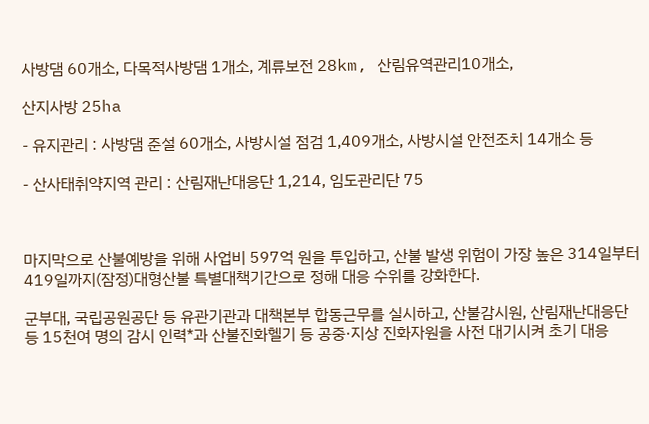사방댐 60개소, 다목적사방댐 1개소, 계류보전 28km, 산림유역관리10개소,

산지사방 25ha

- 유지관리 : 사방댐 준설 60개소, 사방시설 점검 1,409개소, 사방시설 안전조치 14개소 등

- 산사태취약지역 관리 : 산림재난대응단 1,214, 임도관리단 75



마지막으로 산불예방을 위해 사업비 597억 원을 투입하고, 산불 발생 위험이 가장 높은 314일부터 419일까지(잠정)대형산불 특별대책기간으로 정해 대응 수위를 강화한다.

군부대, 국립공원공단 등 유관기관과 대책본부 합동근무를 실시하고, 산불감시원, 산림재난대응단 등 15천여 명의 감시 인력*과 산불진화헬기 등 공중·지상 진화자원을 사전 대기시켜 초기 대응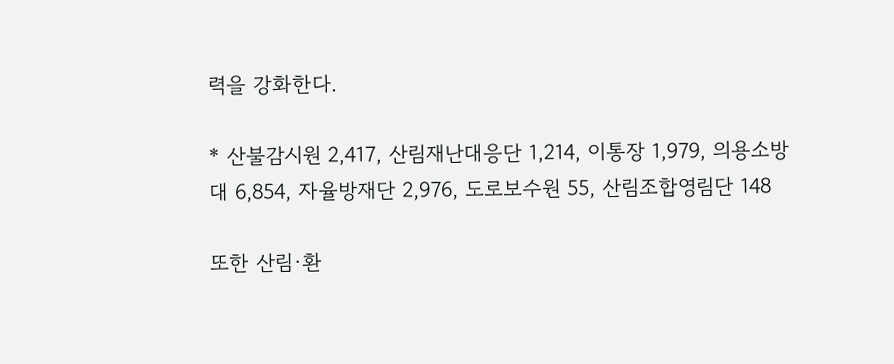력을 강화한다.

* 산불감시원 2,417, 산림재난대응단 1,214, 이통장 1,979, 의용소방대 6,854, 자율방재단 2,976, 도로보수원 55, 산림조합영림단 148

또한 산림·환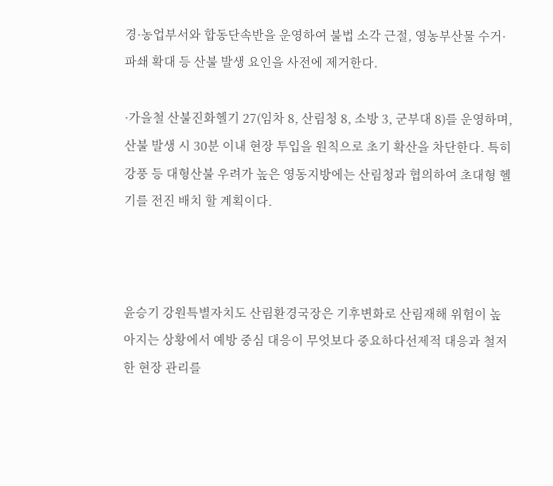경·농업부서와 합동단속반을 운영하여 불법 소각 근절, 영농부산물 수거·파쇄 확대 등 산불 발생 요인을 사전에 제거한다.

·가을철 산불진화헬기 27(임차 8, 산림청 8, 소방 3, 군부대 8)를 운영하며, 산불 발생 시 30분 이내 현장 투입을 원칙으로 초기 확산을 차단한다. 특히 강풍 등 대형산불 우려가 높은 영동지방에는 산림청과 협의하여 초대형 헬기를 전진 배치 할 계획이다.



윤승기 강원특별자치도 산림환경국장은 기후변화로 산림재해 위험이 높아지는 상황에서 예방 중심 대응이 무엇보다 중요하다선제적 대응과 철저한 현장 관리를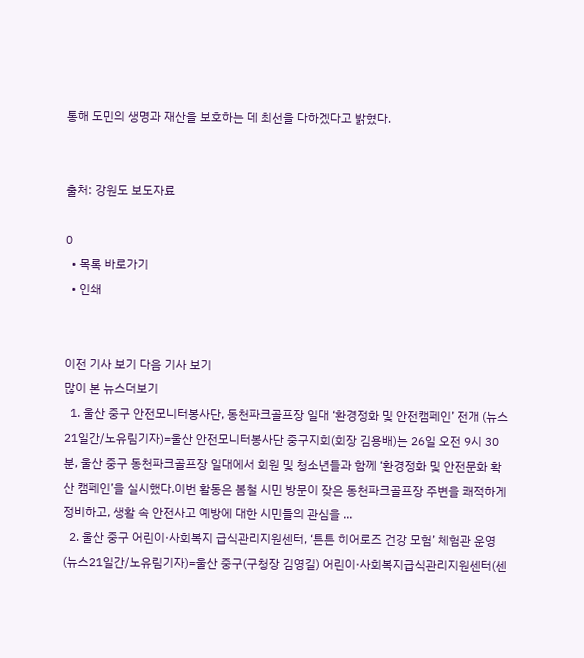통해 도민의 생명과 재산을 보호하는 데 최선을 다하겠다고 밝혔다.


출처: 강원도 보도자료

0
  • 목록 바로가기
  • 인쇄


이전 기사 보기 다음 기사 보기
많이 본 뉴스더보기
  1. 울산 중구 안전모니터봉사단, 동천파크골프장 일대 ‘환경정화 및 안전캠페인’ 전개 (뉴스21일간/노유림기자)=울산 안전모니터봉사단 중구지회(회장 김용배)는 26일 오전 9시 30분, 울산 중구 동천파크골프장 일대에서 회원 및 청소년들과 함께 ‘환경정화 및 안전문화 확산 캠페인’을 실시했다.이번 활동은 봄철 시민 방문이 잦은 동천파크골프장 주변을 쾌적하게 정비하고, 생활 속 안전사고 예방에 대한 시민들의 관심을 ...
  2. 울산 중구 어린이·사회복지 급식관리지원센터, ‘튼튼 히어로즈 건강 모험’ 체험관 운영 (뉴스21일간/노유림기자)=울산 중구(구청장 김영길) 어린이·사회복지급식관리지원센터(센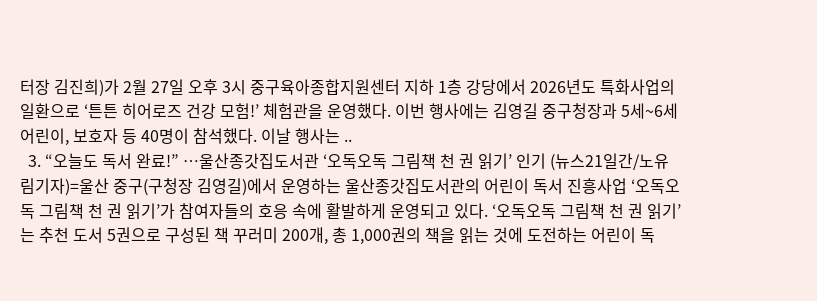터장 김진희)가 2월 27일 오후 3시 중구육아종합지원센터 지하 1층 강당에서 2026년도 특화사업의 일환으로 ‘튼튼 히어로즈 건강 모험!’ 체험관을 운영했다. 이번 행사에는 김영길 중구청장과 5세~6세 어린이, 보호자 등 40명이 참석했다. 이날 행사는 ..
  3. “오늘도 독서 완료!” …울산종갓집도서관 ‘오독오독 그림책 천 권 읽기’ 인기 (뉴스21일간/노유림기자)=울산 중구(구청장 김영길)에서 운영하는 울산종갓집도서관의 어린이 독서 진흥사업 ‘오독오독 그림책 천 권 읽기’가 참여자들의 호응 속에 활발하게 운영되고 있다. ‘오독오독 그림책 천 권 읽기’는 추천 도서 5권으로 구성된 책 꾸러미 200개, 총 1,000권의 책을 읽는 것에 도전하는 어린이 독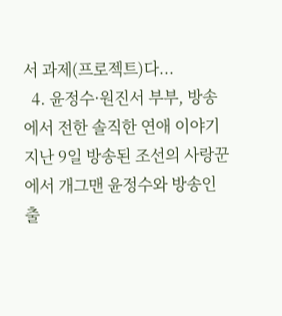서 과제(프로젝트)다...
  4. 윤정수·원진서 부부, 방송에서 전한 솔직한 연애 이야기 지난 9일 방송된 조선의 사랑꾼에서 개그맨 윤정수와 방송인 출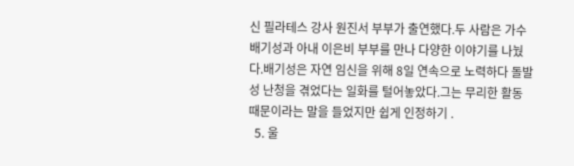신 필라테스 강사 원진서 부부가 출연했다.두 사람은 가수 배기성과 아내 이은비 부부를 만나 다양한 이야기를 나눴다.배기성은 자연 임신을 위해 8일 연속으로 노력하다 돌발성 난청을 겪었다는 일화를 털어놓았다.그는 무리한 활동 때문이라는 말을 들었지만 쉽게 인정하기 .
  5. 울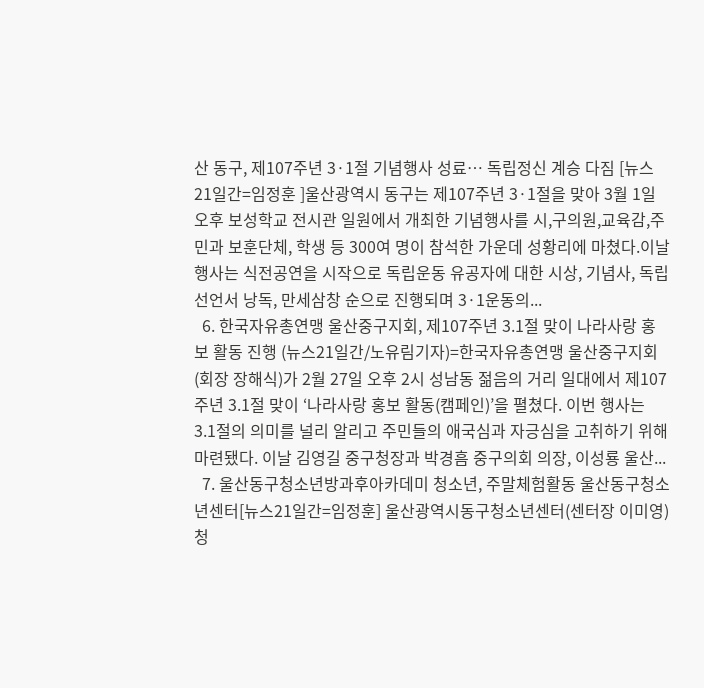산 동구, 제107주년 3·1절 기념행사 성료… 독립정신 계승 다짐 [뉴스21일간=임정훈 ]울산광역시 동구는 제107주년 3·1절을 맞아 3월 1일 오후 보성학교 전시관 일원에서 개최한 기념행사를 시,구의원,교육감,주민과 보훈단체, 학생 등 300여 명이 참석한 가운데 성황리에 마쳤다.이날 행사는 식전공연을 시작으로 독립운동 유공자에 대한 시상, 기념사, 독립선언서 낭독, 만세삼창 순으로 진행되며 3·1운동의...
  6. 한국자유총연맹 울산중구지회, 제107주년 3.1절 맞이 나라사랑 홍보 활동 진행 (뉴스21일간/노유림기자)=한국자유총연맹 울산중구지회(회장 장해식)가 2월 27일 오후 2시 성남동 젊음의 거리 일대에서 제107주년 3.1절 맞이 ‘나라사랑 홍보 활동(캠페인)’을 펼쳤다. 이번 행사는 3.1절의 의미를 널리 알리고 주민들의 애국심과 자긍심을 고취하기 위해 마련됐다. 이날 김영길 중구청장과 박경흠 중구의회 의장, 이성룡 울산...
  7. 울산동구청소년방과후아카데미 청소년, 주말체험활동 울산동구청소년센터[뉴스21일간=임정훈] 울산광역시동구청소년센터(센터장 이미영) 청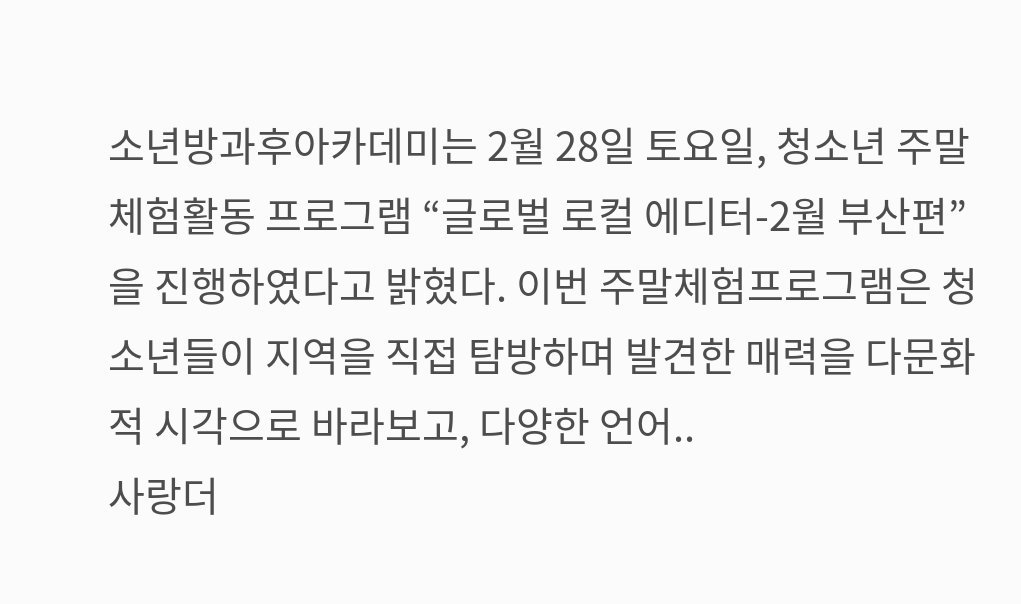소년방과후아카데미는 2월 28일 토요일, 청소년 주말체험활동 프로그램 “글로벌 로컬 에디터-2월 부산편”을 진행하였다고 밝혔다. 이번 주말체험프로그램은 청소년들이 지역을 직접 탐방하며 발견한 매력을 다문화적 시각으로 바라보고, 다양한 언어..
사랑더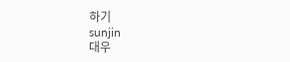하기
sunjin
대우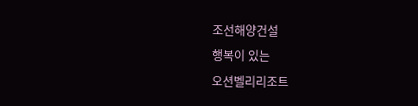조선해양건설
행복이 있는
오션벨리리조트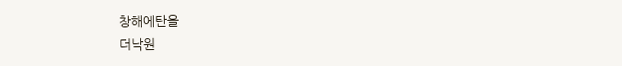창해에탄올
더낙원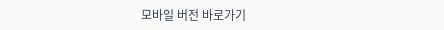모바일 버전 바로가기